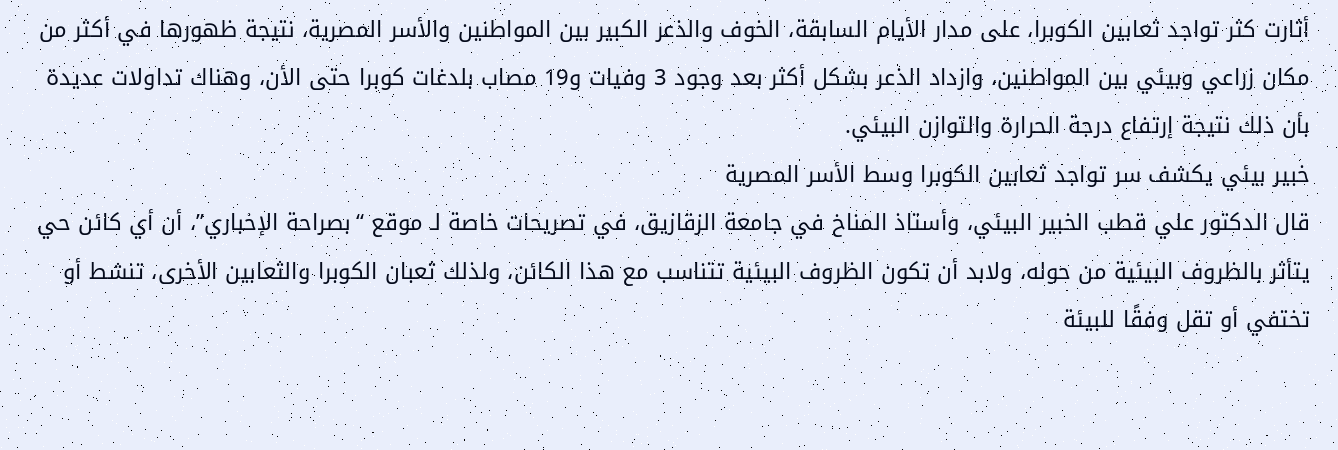أثارت كثر تواجد ثعابين الكوبرا، على مدار الأيام السابقة، الخوف والذعر الكبير بين المواطنين والأسر المصرية، نتيجة ظهورها في أكثر من مكان زراعي وبيئي بين المواطنين، وازداد الذعر بشكل أكثر بعد وجود 3 وفيات و19 مصاب بلدغات كوبرا حتى الأن، وهناك تداولات عديدة بأن ذلك نتيجة إرتفاع درجة الحرارة والتوازن البيئي.
خبير بيئي يكشف سر تواجد ثعابين الكوبرا وسط الأسر المصرية
قال الدكتور علي قطب الخبير البيئي، وأستاذ المناخ في جامعة الزقازيق، في تصريحات خاصة لـ موقع “بصراحة الإخباري”، أن أي كائن حي يتأثر بالظروف البيئية من حوله، ولابد أن تكون الظروف البيئية تتناسب مع هذا الكائن، ولذلك ثعبان الكوبرا والثعابين الأخرى، تنشط أو تختفي أو تقل وفقًا للبيئة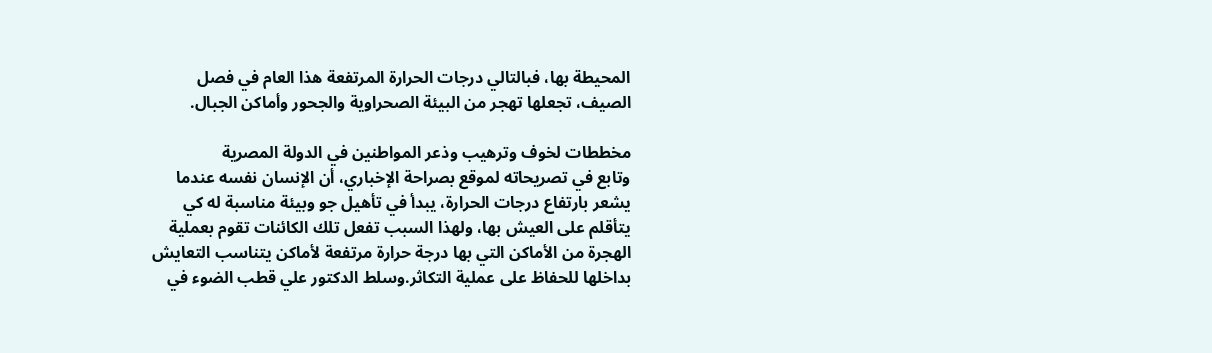المحيطة بها، فبالتالي درجات الحرارة المرتفعة هذا العام في فصل الصيف، تجعلها تهجر من البيئة الصحراوية والجحور وأماكن الجبال.

مخططات لخوف وترهيب وذعر المواطنين في الدولة المصرية
وتابع في تصريحاته لموقع بصراحة الإخباري، أن الإنسان نفسه عندما يشعر بارتفاع درجات الحرارة، يبدأ في تأهيل جو وبيئة مناسبة له كي يتأقلم على العيش بها، ولهذا السبب تفعل تلك الكائنات تقوم بعملية الهجرة من الأماكن التي بها درجة حرارة مرتفعة لأماكن يتناسب التعايش بداخلها للحفاظ على عملية التكاثر.وسلط الدكتور علي قطب الضوء في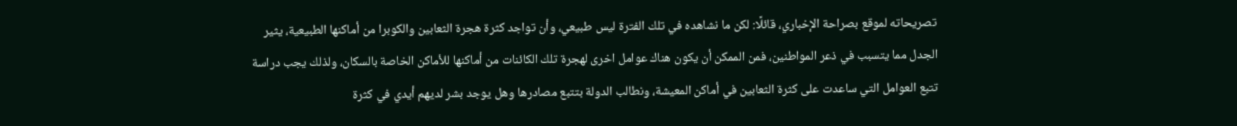تصريحاته لموقع بصراحة الإخباري، قائلًا: لكن ما نشاهده في تلك الفترة ليس طبيعي، وأن تواجد كثرة هجرة الثعابين والكوبرا من أماكنها الطبيعية، يثير الجدل مما يتسبب في ذعر المواطنين، فمن الممكن أن يكون هناك عوامل اخرى لهجرة تلك الكائنات من أماكنها للأماكن الخاصة بالسكان، ولذلك يجب دراسة تتبع العوامل التي ساعدت على كثرة الثعابين في أماكن المعيشة، ونطالب الدولة بتتبع مصادرها وهل يوجد بشر لديهم أيدي في كثرة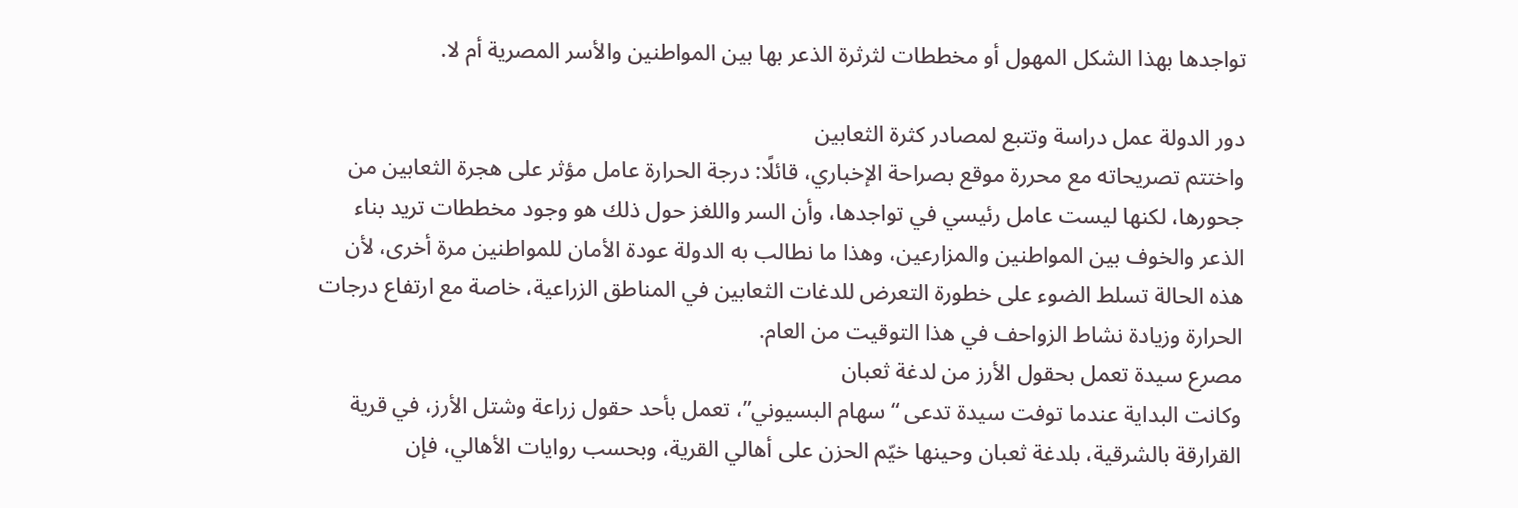تواجدها بهذا الشكل المهول أو مخططات لثرثرة الذعر بها بين المواطنين والأسر المصرية أم لا.

دور الدولة عمل دراسة وتتبع لمصادر كثرة الثعابين
واختتم تصريحاته مع محررة موقع بصراحة الإخباري، قائلًا: درجة الحرارة عامل مؤثر على هجرة الثعابين من جحورها، لكنها ليست عامل رئيسي في تواجدها، وأن السر واللغز حول ذلك هو وجود مخططات تريد بناء الذعر والخوف بين المواطنين والمزارعين، وهذا ما نطالب به الدولة عودة الأمان للمواطنين مرة أخرى، لأن هذه الحالة تسلط الضوء على خطورة التعرض للدغات الثعابين في المناطق الزراعية، خاصة مع ارتفاع درجات الحرارة وزيادة نشاط الزواحف في هذا التوقيت من العام.
مصرع سيدة تعمل بحقول الأرز من لدغة ثعبان
وكانت البداية عندما توفت سيدة تدعى “سهام البسيوني”، تعمل بأحد حقول زراعة وشتل الأرز، في قرية القرارقة بالشرقية، بلدغة ثعبان وحينها خيّم الحزن على أهالي القرية، وبحسب روايات الأهالي، فإن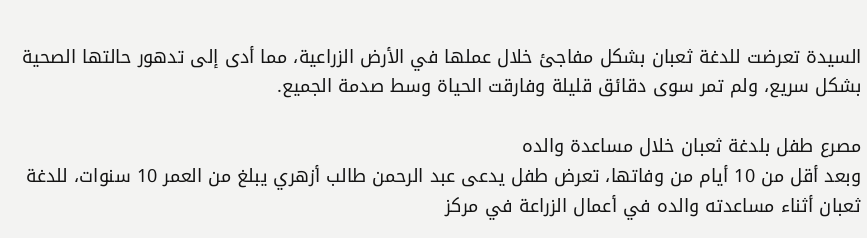السيدة تعرضت للدغة ثعبان بشكل مفاجئ خلال عملها في الأرض الزراعية، مما أدى إلى تدهور حالتها الصحية بشكل سريع، ولم تمر سوى دقائق قليلة وفارقت الحياة وسط صدمة الجميع.

مصرع طفل بلدغة ثعبان خلال مساعدة والده
وبعد أقل من 10 أيام من وفاتها، تعرض طفل يدعى عبد الرحمن طالب أزهري يبلغ من العمر 10 سنوات، للدغة ثعبان أثناء مساعدته والده في أعمال الزراعة في مركز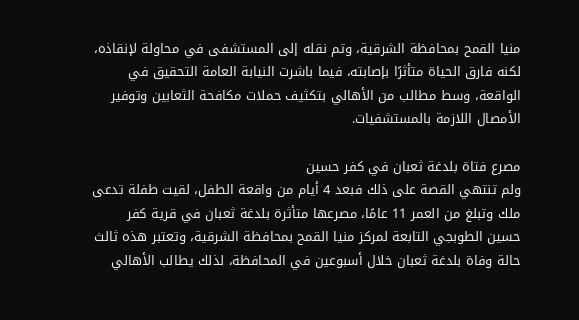منيا القمح بمحافظة الشرقية، وتم نقله إلى المستشفى في محاولة لإنقاذه، لكنه فارق الحياة متأثرًا بإصابته، فيما باشرت النيابة العامة التحقيق في الواقعة، وسط مطالب من الأهالي بتكثيف حملات مكافحة الثعابين وتوفير الأمصال اللازمة بالمستشفيات.

مصرع فتاة بلدغة ثعبان في كفر حسين
ولم تنتهي القصة على ذلك فبعد 4 أيام من واقعة الطفل، لقيت طفلة تدعى ملك وتبلغ من العمر 11 عامًا، مصرعها متأثرة بلدغة ثعبان في قرية كفر حسين الطوبجي التابعة لمركز منيا القمح بمحافظة الشرقية، وتعتبر هذه ثالث حالة وفاة بلدغة ثعبان خلال أسبوعين في المحافظة، لذلك يطالب الأهالي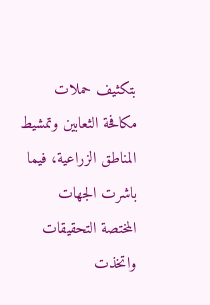بتكثيف حملات مكافحة الثعابين وتمشيط المناطق الزراعية، فيما باشرت الجهات المختصة التحقيقات واتخذت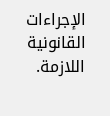الإجراءات القانونية اللازمة.